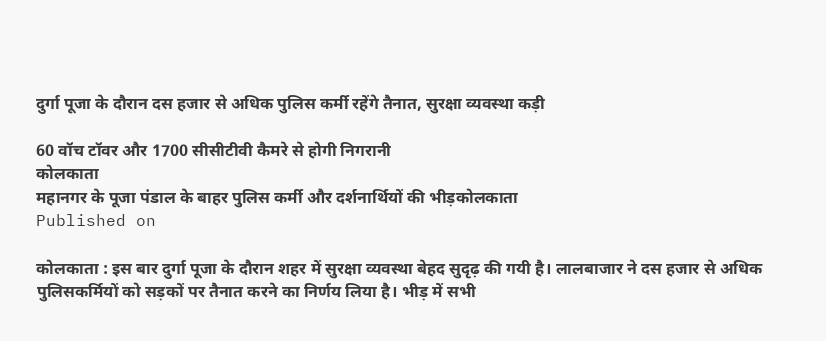दुर्गा पूजा के दौरान दस हजार से अधिक पुलिस कर्मी रहेंगे तैनात, सुरक्षा व्यवस्था कड़ी

60 वॉच टॉवर और 1700 सीसीटीवी कैमरे से होगी निगरानी
कोलकाता
महानगर के पूजा पंडाल के बाहर पुलिस कर्मी और दर्शनार्थियों की भीड़कोलकाता
Published on

कोलकाता : इस बार दुर्गा पूजा के दौरान शहर में सुरक्षा व्यवस्था बेहद सुदृढ़ की गयी है। लालबाजार ने दस हजार से अधिक पुलिसकर्मियों को सड़कों पर तैनात करने का निर्णय लिया है। भीड़ में सभी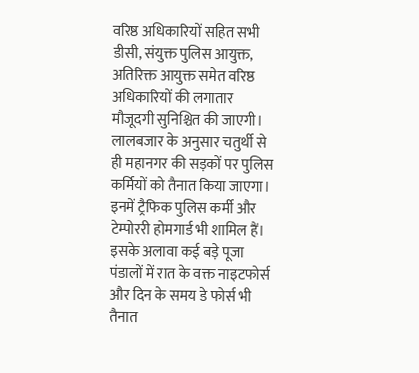वरिष्ठ अधिकारियों सहित सभी डीसी, संयुक्त पुलिस आयुक्त, अतिरिक्त आयुक्त समेत वरिष्ठ अधिकारियों की लगातार मौजूदगी सुनिश्चित की जाएगी। लालबजार के अनुसार चतुर्थी से ही महानगर की सड़कों पर पुलिस कर्मियों को तैनात किया जाएगा। इनमें ट्रैफिक पुलिस कर्मी और टेम्पोररी होमगार्ड भी शामिल हैं। इसके अलावा कई बड़े पूजा पंडालों में रात के वक्त नाइटफोर्स और दिन के समय डे फोर्स भी तैनात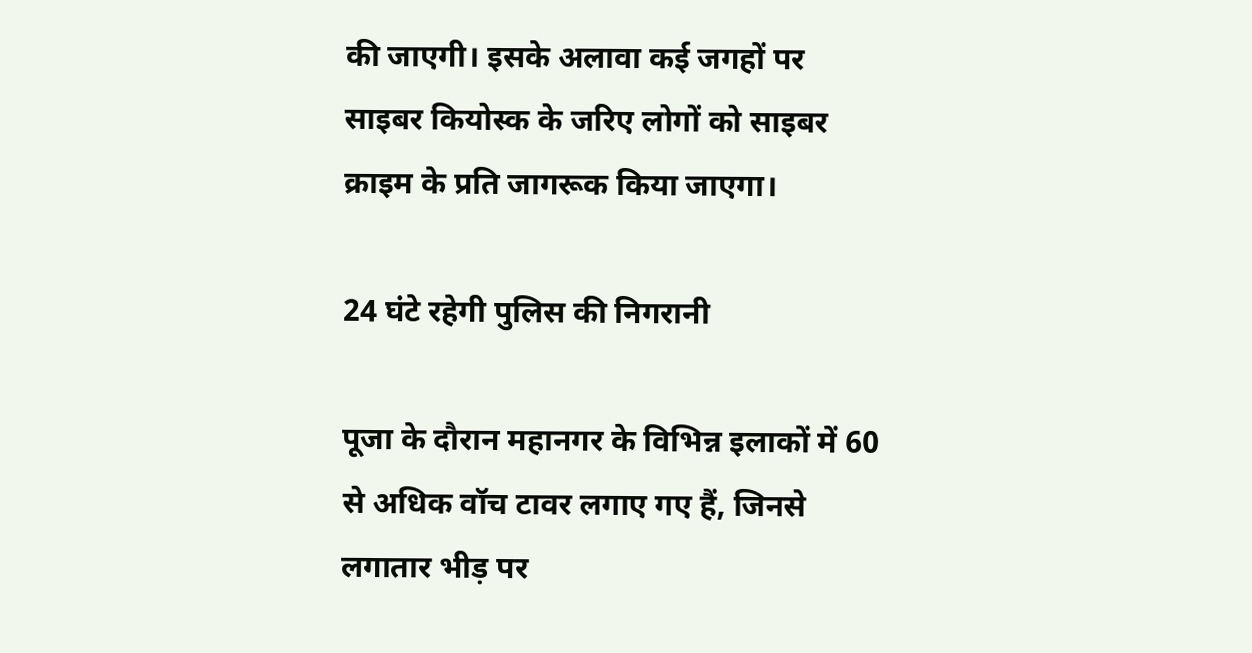की जाएगी। इसके अलावा कई जगहों पर साइबर कियोस्क के जरिए लोगों को साइबर क्राइम के प्रति जागरूक किया जाएगा।

24 घंटे रहेगी पुलिस की निगरानी

पूजा के दौरान महानगर के विभिन्न इलाकों में 60 से अधिक वॉच टावर लगाए गए हैं, जिनसे लगातार भीड़ पर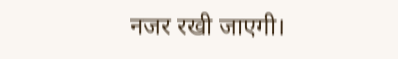नजर रखी जाएगी।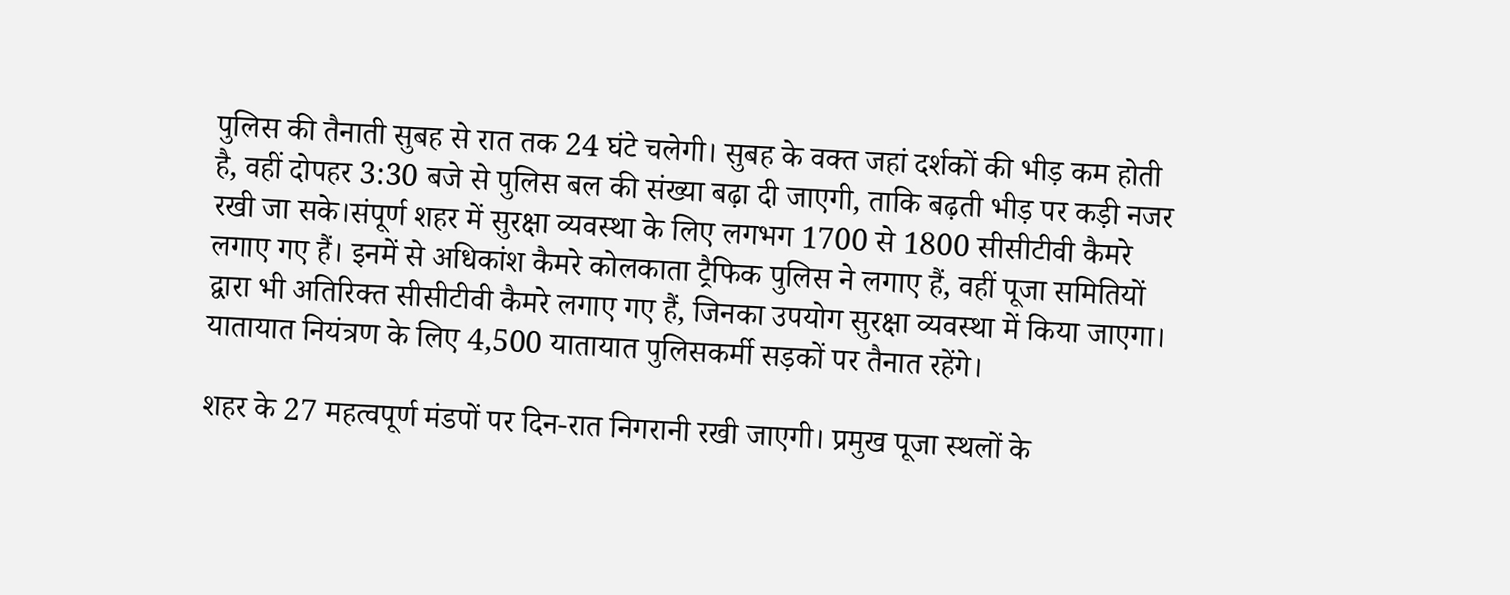पुलिस की तैनाती सुबह से रात तक 24 घंटे चलेगी। सुबह के वक्त जहां दर्शकों की भीड़ कम होती है, वहीं दोपहर 3:30 बजे से पुलिस बल की संख्या बढ़ा दी जाएगी, ताकि बढ़ती भीड़ पर कड़ी नजर रखी जा सके।संपूर्ण शहर में सुरक्षा व्यवस्था के लिए लगभग 1700 से 1800 सीसीटीवी कैमरे लगाए गए हैं। इनमें से अधिकांश कैमरे कोलकाता ट्रैफिक पुलिस ने लगाए हैं, वहीं पूजा समितियों द्वारा भी अतिरिक्त सीसीटीवी कैमरे लगाए गए हैं, जिनका उपयोग सुरक्षा व्यवस्था में किया जाएगा। यातायात नियंत्रण के लिए 4,500 यातायात पुलिसकर्मी सड़कों पर तैनात रहेंगे।

शहर के 27 महत्वपूर्ण मंडपों पर दिन-रात निगरानी रखी जाएगी। प्रमुख पूजा स्थलों के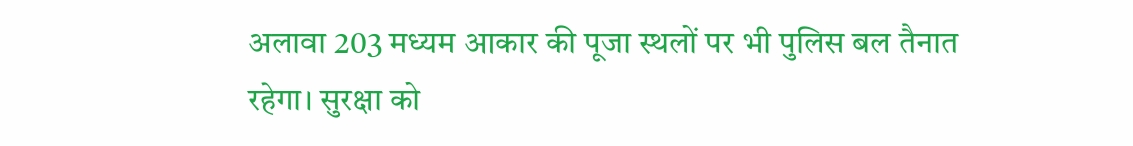अलावा 203 मध्यम आकार की पूजा स्थलों पर भी पुलिस बल तैनात रहेगा। सुरक्षा को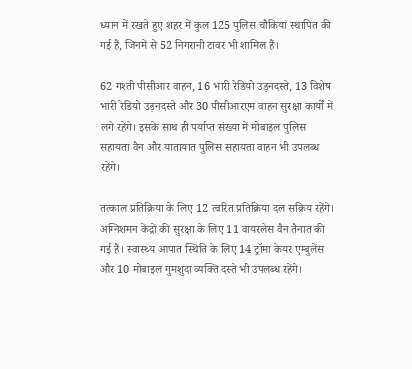ध्यान में रखते हुए शहर में कुल 125 पुलिस चौकियां स्थापित की गई हैं, जिनमें से 52 निगरानी टावर भी शामिल हैं।

62 गश्ती पीसीआर वाहन, 16 भारी रेडियो उड़नदस्ते, 13 विशेष भारी रेडियो उड़नदस्ते और 30 पीसीआरएम वाहन सुरक्षा कार्यों में लगे रहेंगे। इसके साथ ही पर्याप्त संख्या में मोबाइल पुलिस सहायता वैन और यातायात पुलिस सहायता वाहन भी उपलब्ध रहेंगे।

तत्काल प्रतिक्रिया के लिए 12 त्वरित प्रतिक्रिया दल सक्रिय रहेंगे। अग्निशमन केंद्रों की सुरक्षा के लिए 11 वायरलेस वैन तैनात की गई हैं। स्वास्थ्य आपात स्थिति के लिए 14 ट्रॉमा केयर एम्बुलेंस और 10 मोबाइल गुमशुदा व्यक्ति दस्ते भी उपलब्ध रहेंगे।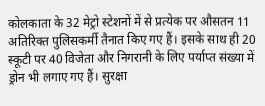कोलकाता के 32 मेट्रो स्टेशनों में से प्रत्येक पर औसतन 11 अतिरिक्त पुलिसकर्मी तैनात किए गए हैं। इसके साथ ही 20 स्कूटी पर 40 विजेता और निगरानी के लिए पर्याप्त संख्या में ड्रोन भी लगाए गए हैं। सुरक्षा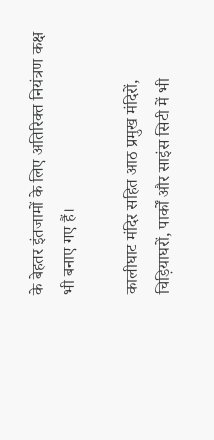के बेहतर इंतजामों के लिए अतिरिक्त नियंत्रण कक्ष भी बनाए गए हैं।

कालीघाट मंदिर सहित आठ प्रमुख मंदिरों, चिड़ियाघरों, पार्कों और साइंस सिटी में भी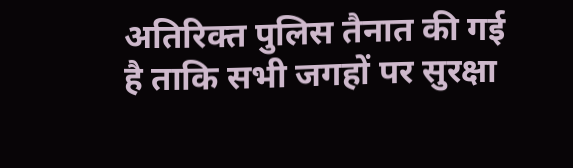अतिरिक्त पुलिस तैनात की गई है ताकि सभी जगहों पर सुरक्षा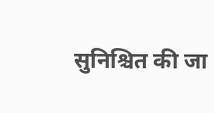सुनिश्चित की जा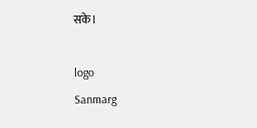सके।

logo
Sanmarg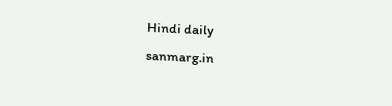Hindi daily
sanmarg.in